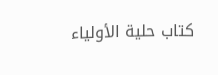كتاب حلية الأولياء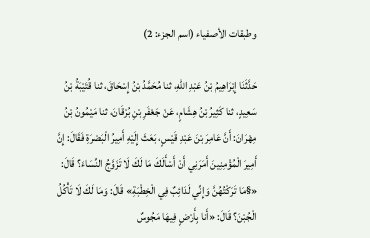وطبقات الأصفياء (اسم الجزء: 2)

حَدَّثَنَا إِبْرَاهِيمُ بْنُ عَبْدِ اللهِ، ثنا مُحَمَّدُ بْنُ إِسْحَاقَ، ثنا قُتَيْبَةُ بْنُ سَعِيدٍ، ثنا كَثِيرُ بْنُ هِشَامٍ، عَنْ جَعْفَرِ بْنِ بُرْقَانَ، ثنا مَيْمُونُ بْنُ مِهْرَانَ: أَنَّ عَامِرَ بْنَ عَبْدِ قَيْسٍ، بَعَثَ إِلَيْهِ أَمِيرُ الْبَصْرَةِ فَقَالَ: إِنَّ أَمِيرَ الْمُؤْمِنِينَ أَمَرَنِي أَنْ أَسْأَلَكَ مَا لَكَ لَا تَزَوَّجُ النِّسَاءَ؟ قَالَ: «§مَا تَرَكْتُهُنَّ وَإِنِّي لَدَائِبٌ فِي الْخِطْبَةِ» قَالَ: وَمَا لَكَ لَا تَأْكُلُ الْجُبْنَ؟ قَالَ: «أَنا بِأَرْضٍ فِيهَا مَجُوسٌ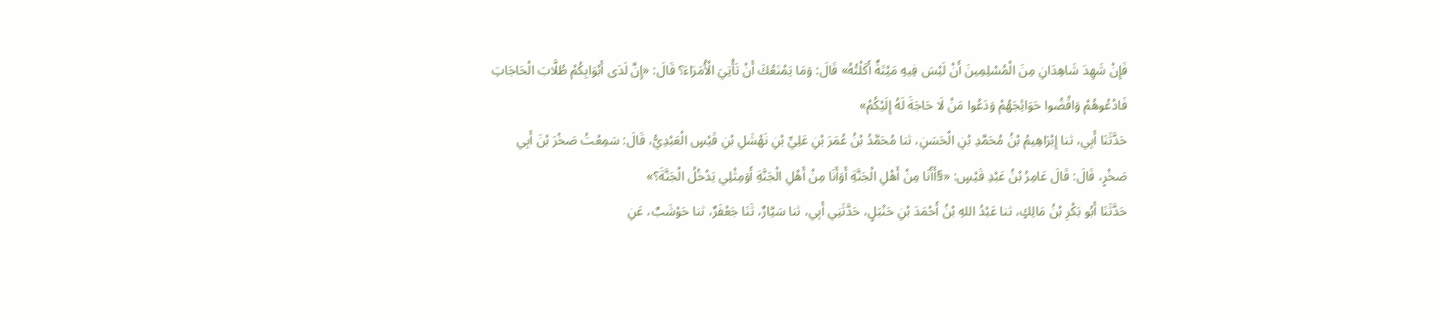فَإِنْ شَهِدَ شَاهِدَانِ مِنَ الْمُسْلِمِينَ أَنْ لَيْسَ فِيهِ مَيْتَةٌ أَكَلْتُهُ» قَالَ: وَمَا يَمْنَعُكَ أَنْ تَأْتِيَ الْأُمَرَاءَ؟ قَالَ: «إِنَّ لَدَى أَبْوَابِكُمْ طُلَّابَ الْحَاجَاتِ فَادْعُوهُمْ وَاقْضُوا حَوَائِجَهُمْ وَدَعُوا مَنْ لَا حَاجَةَ لَهُ إِلَيْكُمْ»
حَدَّثَنَا أَبِي، ثنا إِبْرَاهِيمُ بْنُ مُحَمَّدِ بْنِ الْحَسَنِ، ثنا مُحَمَّدُ بْنُ عُمَرَ بْنِ عَلِيِّ بْنِ نَهْشَلِ بْنِ قَيْسٍ الْعَبْدِيُّ، قَالَ: سَمِعْتُ صَخْرَ بْنَ أَبِي صَخْرٍ، قَالَ: قَالَ عَامِرُ بْنُ عَبْدِ قَيْسٍ: «§أَأَنَا مِنْ أَهْلِ الْجَنَّةِ أَوَأَنَا مِنْ أَهْلِ الْجَنَّةِ أَوَمِثْلِي يَدْخُلُ الْجَنَّةَ؟»
حَدَّثَنَا أَبُو بَكْرِ بْنُ مَالِكٍ، ثنا عَبْدُ اللهِ بْنُ أَحْمَدَ بْنِ حَنْبَلٍ، حَدَّثَنِي أَبِي، ثنا سَيَّارٌ، ثَنَا جَعْفَرٌ، ثنا حَوْشَبٌ، عَنِ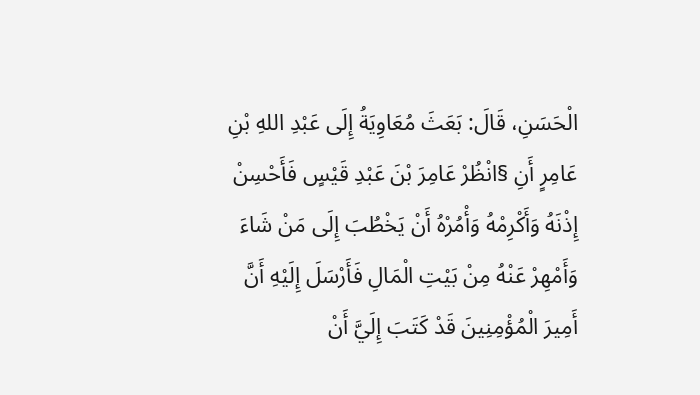الْحَسَنِ، قَالَ: بَعَثَ مُعَاوِيَةُ إِلَى عَبْدِ اللهِ بْنِ عَامِرٍ أَنِ §انْظُرْ عَامِرَ بْنَ عَبْدِ قَيْسٍ فَأَحْسِنْ إِذْنَهُ وَأَكْرِمْهُ وَأْمُرْهُ أَنْ يَخْطُبَ إِلَى مَنْ شَاءَ وَأَمْهِرْ عَنْهُ مِنْ بَيْتِ الْمَالِ فَأَرْسَلَ إِلَيْهِ أَنَّ أَمِيرَ الْمُؤْمِنِينَ قَدْ كَتَبَ إِلَيَّ أَنْ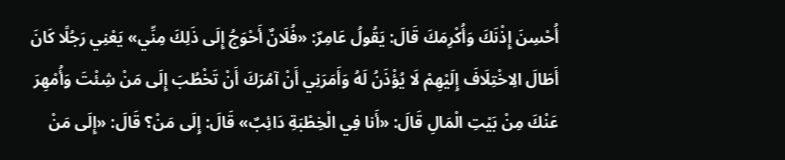أُحْسِنَ إِذْنَكَ وَأُكْرِمَكَ قَالَ: يَقُولُ عَامِرٌ: «فُلَانٌ أَحْوَجُ إِلَى ذَلِكَ مِنِّي» يَعْنِي رَجُلًا كَانَ أَطَالَ الِاخْتِلَافَ إِلَيْهِمْ لَا يُؤْذَنُ لَهُ وَأَمَرَنِي أَنْ آمُرَكَ أَنْ تَخْطُبَ إِلَى مَنْ شِئْتَ وَأُمْهِرَ عَنْكَ مِنْ بَيْتِ الْمَالِ قَالَ: «أَنا فِي الْخِطْبَةِ دَائِبٌ» قَالَ: إِلَى مَنْ؟ قَالَ: «إِلَى مَنْ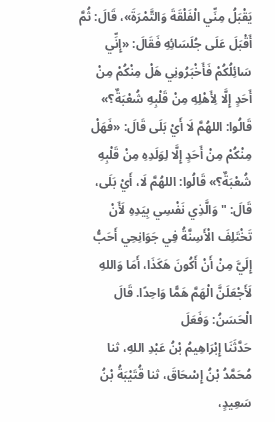يَقْبَلُ مِنِّي الْفَلْقَةَ وَالتَّمْرَةَ»، قَالَ: ثُمَّ أَقْبَلَ عَلَى جُلَسَائِهِ فَقَالَ: «إِنِّي سَائِلُكُمْ فَأَخْبَرُونِي هَلْ مِنْكُمْ مِنْ أَحَدٍ إِلَّا لِأَهْلِهِ مِنْ قَلْبِهِ شُعْبَةٌ؟» قَالُوا: اللهُمَّ لَا أَيْ بَلَى قَالَ: «فَهَلْ مِنْكُمْ مِنْ أَحَدٍ إِلَّا لِوَلَدِهِ مِنْ قَلْبِهِ شُعْبَةٌ؟» قَالُوا: اللهُمَّ لَا، أَيْ بَلَى، قَالَ: " وَالَّذِي نَفْسِي بِيَدِهِ لَأَنْ تَخْتَلِفَ الْأَسِنَّةُ فِي جَوَانِحِي أَحَبُّ إِلَيَّ مِنْ أَنْ أَكُونَ هَكَذَا، أَمَا وَاللهِ لَأَجْعَلَنَّ الْهَمَّ هَمًّا وَاحِدًا. قَالَ الْحَسَنُ: وَفَعَلَ
حَدَّثَنَا إِبْرَاهِيمُ بْنُ عَبْدِ اللهِ، ثنا مُحَمَّدُ بْنُ إِسْحَاقَ، ثنا قُتَيْبَةُ بْنُ سَعِيدٍ،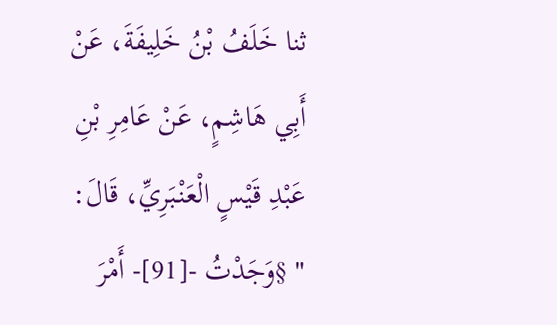ثنا خَلَفُ بْنُ خَلِيفَةَ، عَنْ أَبِي هَاشِمٍ، عَنْ عَامِرِ بْنِ عَبْدِ قَيْسٍ الْعَنْبَرِيِّ، قَالَ: " §وَجَدْتُ -[91]- أَمْرَ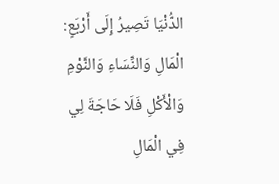الدُّنْيَا تَصِيرُ إِلَى أَرْبَعٍ: الْمَالِ وَالنِّسَاءِ وَالنَّوْمِ وَالْأَكْلِ فَلَا حَاجَةَ لِي فِي الْمَالِ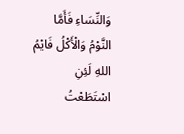وَالنِّسَاءِ فَأَمَّا النَّوْمُ وَالْأَكْلُ فَايْمُ اللهِ لَئِنِ اسْتَطَعْتُ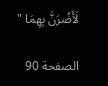لَأَضُرَنَّ بِهِمَا "

الصفحة 90